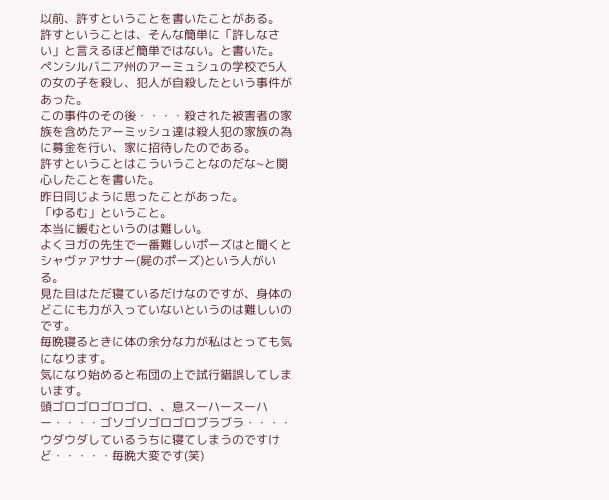以前、許すということを書いたことがある。
許すということは、そんな簡単に「許しなさい」と言えるほど簡単ではない。と書いた。
ペンシルバニア州のアーミュシュの学校で5人の女の子を殺し、犯人が自殺したという事件があった。
この事件のその後・・・・殺された被害者の家族を含めたアーミッシュ達は殺人犯の家族の為に募金を行い、家に招待したのである。
許すということはこういうことなのだな~と関心したことを書いた。
昨日同じように思ったことがあった。
「ゆるむ」ということ。
本当に緩むというのは難しい。
よくヨガの先生で一番難しいポーズはと聞くとシャヴァアサナー(屍のポーズ)という人がいる。
見た目はただ寝ているだけなのですが、身体のどこにも力が入っていないというのは難しいのです。
毎晩寝るときに体の余分な力が私はとっても気になります。
気になり始めると布団の上で試行錯誤してしまいます。
頭ゴロゴロゴロゴロ、、息スーハースーハー・・・・ゴソゴソゴロゴロブラブラ・・・・
ウダウダしているうちに寝てしまうのですけど・・・・・毎晩大変です(笑)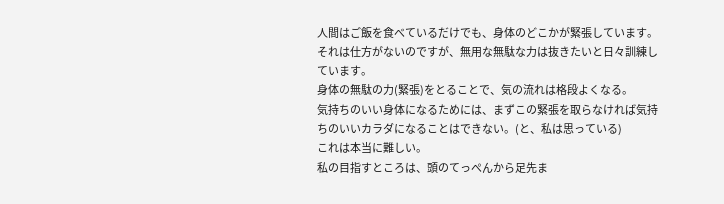人間はご飯を食べているだけでも、身体のどこかが緊張しています。
それは仕方がないのですが、無用な無駄な力は抜きたいと日々訓練しています。
身体の無駄の力(緊張)をとることで、気の流れは格段よくなる。
気持ちのいい身体になるためには、まずこの緊張を取らなければ気持ちのいいカラダになることはできない。(と、私は思っている)
これは本当に難しい。
私の目指すところは、頭のてっぺんから足先ま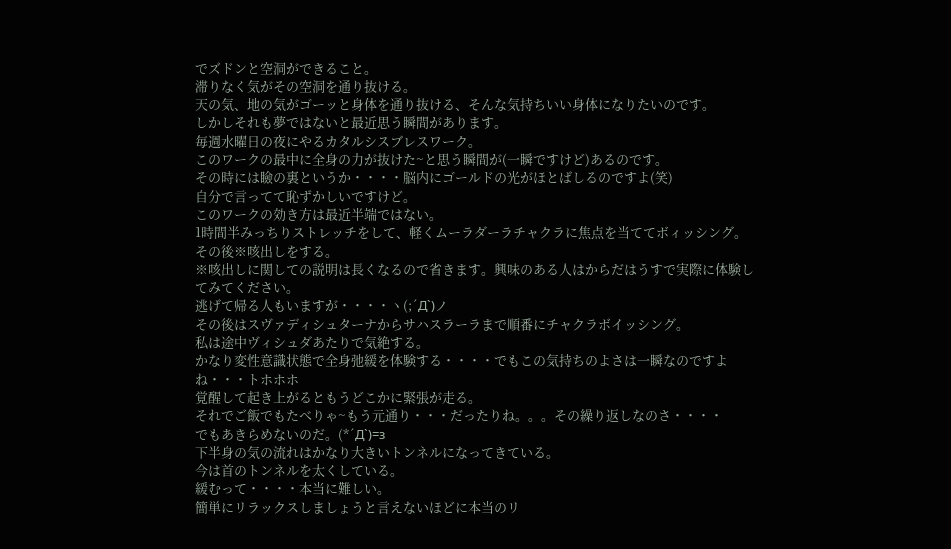でズドンと空洞ができること。
滞りなく気がその空洞を通り抜ける。
天の気、地の気がゴーッと身体を通り抜ける、そんな気持ちいい身体になりたいのです。
しかしそれも夢ではないと最近思う瞬間があります。
毎週水曜日の夜にやるカタルシスブレスワーク。
このワークの最中に全身の力が抜けた~と思う瞬間が(一瞬ですけど)あるのです。
その時には瞼の裏というか・・・・脳内にゴールドの光がほとばしるのですよ(笑)
自分で言ってて恥ずかしいですけど。
このワークの効き方は最近半端ではない。
1時間半みっちりストレッチをして、軽くムーラダーラチャクラに焦点を当ててボィッシング。
その後※咳出しをする。
※咳出しに関しての説明は長くなるので省きます。興味のある人はからだはうすで実際に体験してみてください。
逃げて帰る人もいますが・・・・ヽ(;´Д`)ノ
その後はスヴァディシュターナからサハスラーラまで順番にチャクラボイッシング。
私は途中ヴィシュダあたりで気絶する。
かなり変性意識状態で全身弛緩を体験する・・・・でもこの気持ちのよさは一瞬なのですよね・・・トホホホ
覚醒して起き上がるともうどこかに緊張が走る。
それでご飯でもたべりゃ~もう元通り・・・だったりね。。。その繰り返しなのさ・・・・
でもあきらめないのだ。(*´Д`)=з
下半身の気の流れはかなり大きいトンネルになってきている。
今は首のトンネルを太くしている。
緩むって・・・・本当に難しい。
簡単にリラックスしましょうと言えないほどに本当のリ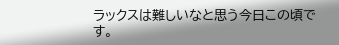ラックスは難しいなと思う今日この頃です。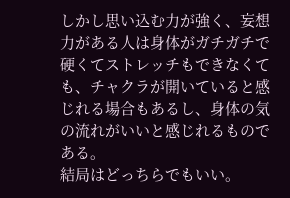しかし思い込む力が強く、妄想力がある人は身体がガチガチで硬くてストレッチもできなくても、チャクラが開いていると感じれる場合もあるし、身体の気の流れがいいと感じれるものである。
結局はどっちらでもいい。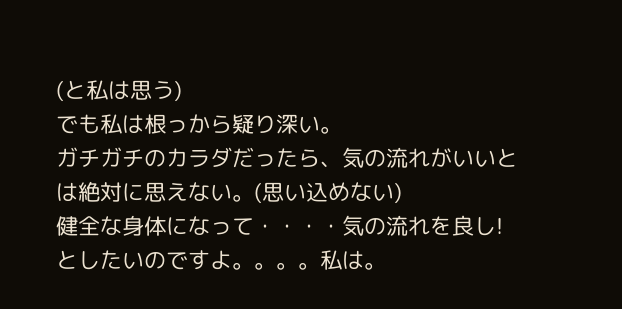(と私は思う)
でも私は根っから疑り深い。
ガチガチのカラダだったら、気の流れがいいとは絶対に思えない。(思い込めない)
健全な身体になって・・・・気の流れを良し!としたいのですよ。。。。私は。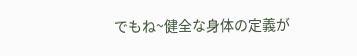でもね~健全な身体の定義が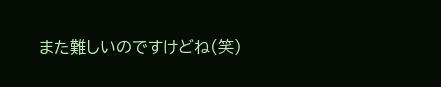また難しいのですけどね(笑)